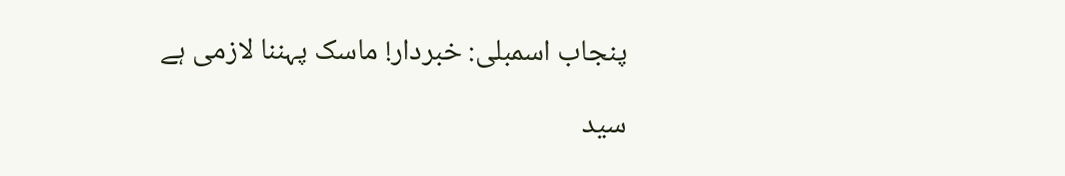پنجاب اسمبلی: خبردار! ماسک پہننا لازمی ہے

سید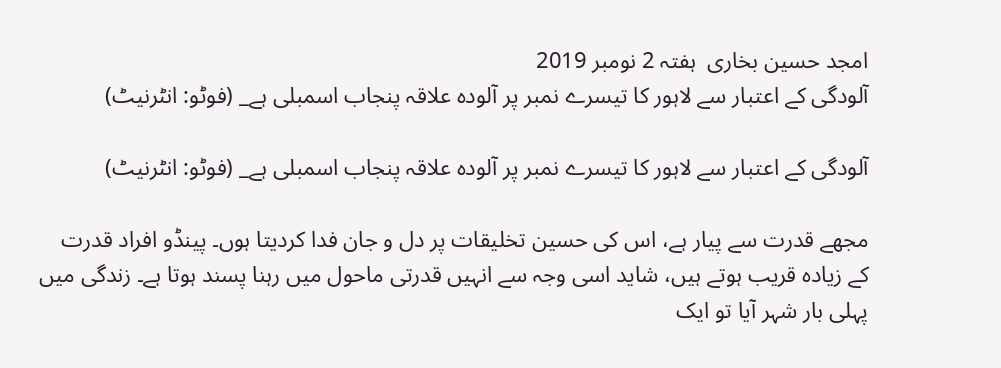امجد حسین بخاری  ہفتہ 2 نومبر 2019
آلودگی کے اعتبار سے لاہور کا تیسرے نمبر پر آلودہ علاقہ پنجاب اسمبلی ہے_ (فوٹو: انٹرنیٹ)

آلودگی کے اعتبار سے لاہور کا تیسرے نمبر پر آلودہ علاقہ پنجاب اسمبلی ہے_ (فوٹو: انٹرنیٹ)

مجھے قدرت سے پیار ہے، اس کی حسین تخلیقات پر دل و جان فدا کردیتا ہوں۔ پینڈو افراد قدرت کے زیادہ قریب ہوتے ہیں، شاید اسی وجہ سے انہیں قدرتی ماحول میں رہنا پسند ہوتا ہے۔ زندگی میں پہلی بار شہر آیا تو ایک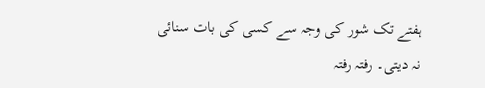ہفتے تک شور کی وجہ سے کسی کی بات سنائی نہ دیتی۔ رفتہ رفتہ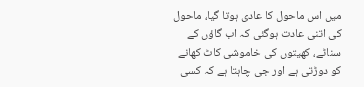میں اس ماحول کا عادی ہوتا گیا، ماحول کی اتنی عادت ہوگئی کہ اب گاؤں کے سناٹے، کھیتوں کی خاموشی کاٹ کھانے کو دوڑتی ہے اور جی چاہتا ہے کہ کسی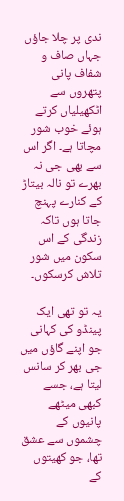ندی پر چلا جاؤں جہاں صاف و شفاف پانی پتھروں سے اٹکھیلیاں کرتے ہوئے خوب شور مچاتا ہے۔ اگر اس سے بھی جی نہ بھرے تو نالہ بیتاڑ کے کنارے پہنچ جاتا ہوں تاکہ زندگی کے اس سکون میں شور تلاش کرسکوں۔

یہ تو تھی ایک پینڈو کی کہانی جو اپنے گاؤں میں جی بھر کر سانس لیتا ہے، جسے کبھی میٹھے پانیوں کے چشموں سے عشق تھا، جو کھیتوں کے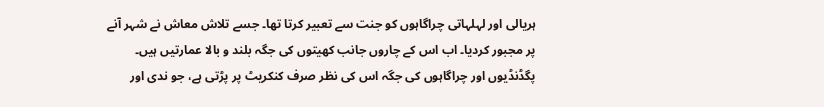ہریالی اور لہلہاتی چراگاہوں کو جنت سے تعبیر کرتا تھا۔ جسے تلاش معاش نے شہر آنے پر مجبور کردیا۔ اب اس کے چاروں جانب کھیتوں کی جگہ بلند و بالا عمارتیں ہیں۔ پگڈنڈیوں اور چراگاہوں کی جگہ اس کی نظر صرف کنکریٹ پر پڑتی ہے، جو ندی اور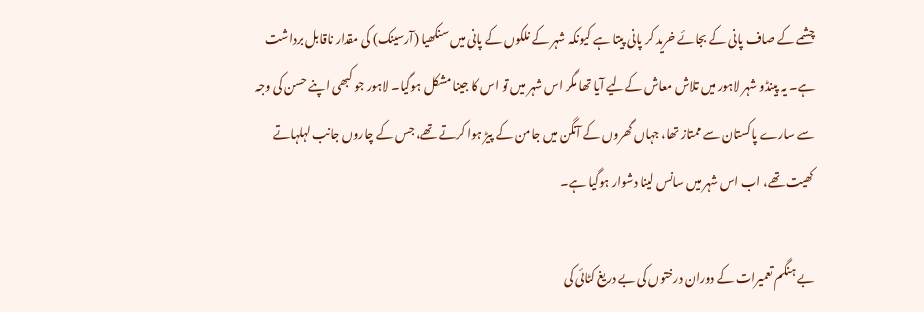چشمے کے صاف پانی کے بجائے خرید کر پانی پیتا ہے کیونکہ شہر کے نلکوں کے پانی میں سنکھیا (آرسینک) کی مقدار ناقابل برداشت ہے۔ یہ پینڈو شہر لاہور میں تلاش معاش کےلیے آیا تھا مگر اس شہر میں تو اس کا جینا مشکل ہوگیا۔ لاہور جو کبھی اپنے حسن کی وجہ سے سارے پاکستان سے ممتاز تھا، جہاں گھروں کے آنگن میں جامن کے پیڑ ہوا کرتے تھے، جس کے چاروں جانب لہلہاتے کھیت تھے، اب اس شہر میں سانس لینا دشوار ہوگیا ہے۔

بے ہنگم تعمیرات کے دوران درختوں کی بے دریغ کٹائی کی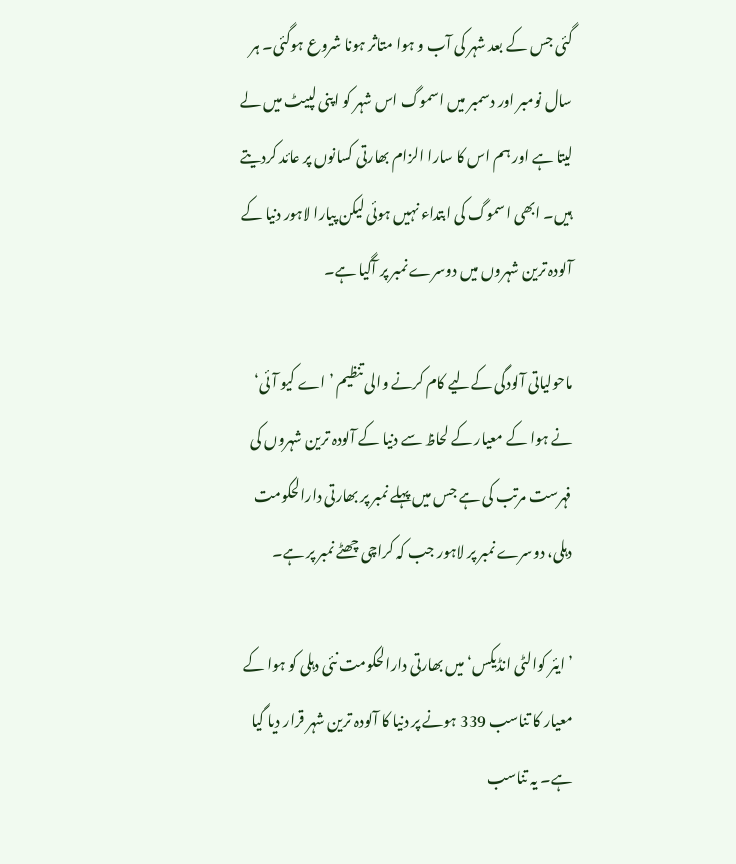گئی جس کے بعد شہر کی آب و ہوا متاثر ہونا شروع ہوگئی۔ ہر سال نومبر اور دسمبر میں اسموگ اس شہر کو اپنی لپیٹ میں لے لیتا ہے اور ہم اس کا سارا الزام بھارتی کسانوں پر عائد کردیتے ہیں۔ ابھی اسموگ کی ابتداء نہیں ہوئی لیکن پیارا لاہور دنیا کے آلودہ ترین شہروں میں دوسرے نمبر پر آگیا ہے۔

ماحولیاتی آلودگی کےلیے کام کرنے والی تنظیم ’اے کیو آئی‘ نے ہوا کے معیار کے لحاظ سے دنیا کے آلودہ ترین شہروں کی فہرست مرتب کی ہے جس میں پہلے نمبر پر بھارتی دارالحکومت دہلی، دوسرے نمبر پر لاہور جب کہ کراچی چھٹے نمبر پر ہے۔

’ایئر کوالٹی انڈیکس‘ میں بھارتی دارالحکومت نئی دہلی کو ہوا کے معیار کا تناسب 339 ہونے پر دنیا کا آلودہ ترین شہر قرار دیا گیا ہے۔ یہ تناسب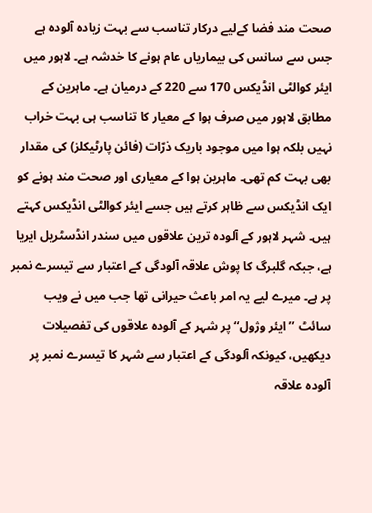صحت مند فضا کےلیے درکار تناسب سے بہت زیادہ آلودہ ہے جس سے سانس کی بیماریاں عام ہونے کا خدشہ ہے۔ لاہور میں ایئر کوالٹی انڈیکس 170 سے 220 کے درمیان ہے۔ ماہرین کے مطابق لاہور میں صرف ہوا کے معیار کا تناسب ہی بہت خراب نہیں بلکہ ہوا میں موجود باریک ذرّات (فائن پارٹیکلز) کی مقدار بھی بہت کم تھی۔ ماہرین ہوا کے معیاری اور صحت مند ہونے کو ایک انڈیکس سے ظاہر کرتے ہیں جسے ایئر کوالٹی انڈیکس کہتے ہیں۔ شہر لاہور کے آلودہ ترین علاقوں میں سندر انڈسٹریل ایریا ہے، جبکہ گلبرگ کا پوش علاقہ آلودگی کے اعتبار سے تیسرے نمبر پر ہے۔ میرے لیے یہ امر باعث حیرانی تھا جب میں نے ویب سائٹ ’’ایئر وژول‘‘ پر شہر کے آلودہ علاقوں کی تفصیلات دیکھیں، کیونکہ آلودگی کے اعتبار سے شہر کا تیسرے نمبر پر آلودہ علاقہ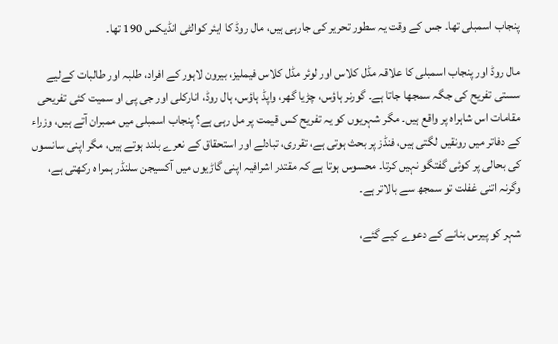پنجاب اسمبلی تھا۔ جس کے وقت یہ سطور تحریر کی جارہی ہیں، مال روڈ کا ایئر کوالٹی انڈیکس 190 تھا۔

مال روڈ اور پنجاب اسمبلی کا علاقہ مڈل کلاس اور لوئر مڈل کلاس فیملیز، بیرون لاہور کے افراد، طلبہ اور طالبات کےلیے سستی تفریح کی جگہ سمجھا جاتا ہے۔ گورنر ہاؤس، چڑیا گھر، واپڈ ہاؤس، ہال روڈ، انارکلی اور جی پی او سمیت کئی تفریحی مقامات اس شاہراہ پر واقع ہیں۔ مگر شہریوں کو یہ تفریح کس قیمت پر مل رہی ہے؟ پنجاب اسمبلی میں ممبران آتے ہیں، وزراء کے دفاتر میں رونقیں لگتی ہیں، فنڈز پر بحث ہوتی ہے، تقرری، تبادلے اور استحقاق کے نعرے بلند ہوتے ہیں، مگر اپنی سانسوں کی بحالی پر کوئی گفتگو نہیں کرتا۔ محسوس ہوتا ہے کہ مقتدر اشرافیہ اپنی گاڑیوں میں آکسیجن سلنڈر ہمرا ہ رکھتی ہے، وگرنہ اتنی غفلت تو سمجھ سے بالاتر ہے۔

شہر کو پیرس بنانے کے دعوے کیے گئے،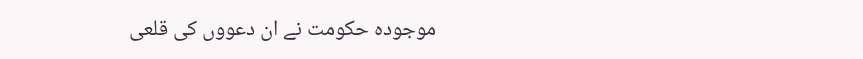موجودہ حکومت نے ان دعووں کی قلعی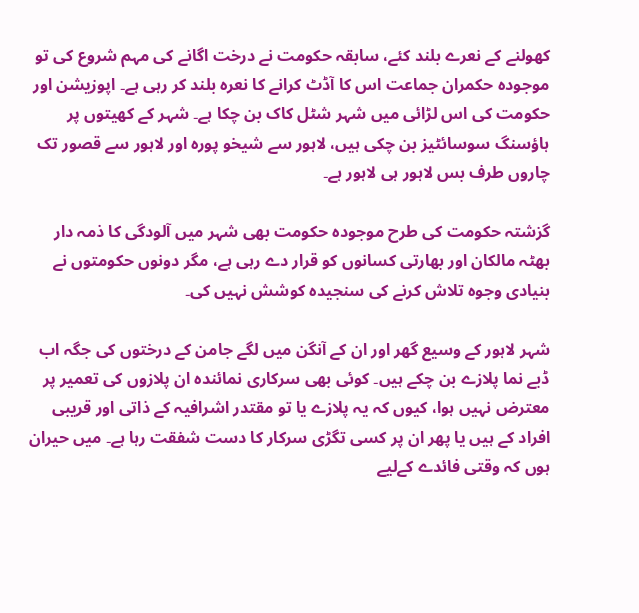کھولنے کے نعرے بلند کئے، سابقہ حکومت نے درخت اگانے کی مہم شروع کی تو موجودہ حکمران جماعت اس کا آڈٹ کرانے کا نعرہ بلند کر رہی ہے۔ اپوزیشن اور حکومت کی اس لڑائی میں شہر شٹل کاک بن چکا ہے۔ شہر کے کھیتوں پر ہاؤسنگ سوسائٹیز بن چکی ہیں، لاہور سے شیخو پورہ اور لاہور سے قصور تک چاروں طرف بس لاہور ہی لاہور ہے۔

گزشتہ حکومت کی طرح موجودہ حکومت بھی شہر میں آلودگی کا ذمہ دار بھٹہ مالکان اور بھارتی کسانوں کو قرار دے رہی ہے، مگر دونوں حکومتوں نے بنیادی وجوہ تلاش کرنے کی سنجیدہ کوشش نہیں کی۔

شہر لاہور کے وسیع گھر اور ان کے آنگن میں لگے جامن کے درختوں کی جگہ اب ڈبے نما پلازے بن چکے ہیں۔ کوئی بھی سرکاری نمائندہ ان پلازوں کی تعمیر پر معترض نہیں ہوا، کیوں کہ یہ پلازے یا تو مقتدر اشرافیہ کے ذاتی اور قریبی افراد کے ہیں یا پھر ان پر کسی تگڑی سرکار کا دست شفقت رہا ہے۔ میں حیران ہوں کہ وقتی فائدے کےلیے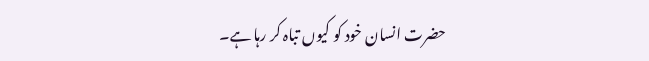حضرت انسان خود کو کیوں تباہ کر رہا ہے۔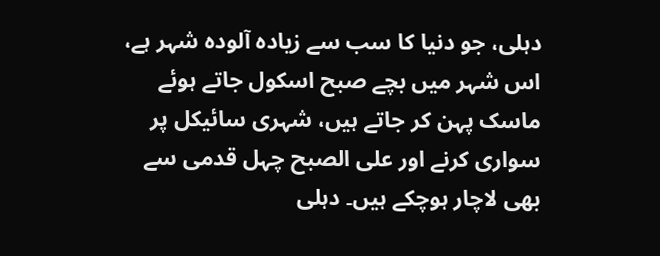دہلی، جو دنیا کا سب سے زیادہ آلودہ شہر ہے، اس شہر میں بچے صبح اسکول جاتے ہوئے ماسک پہن کر جاتے ہیں، شہری سائیکل پر سواری کرنے اور علی الصبح چہل قدمی سے بھی لاچار ہوچکے ہیں۔ دہلی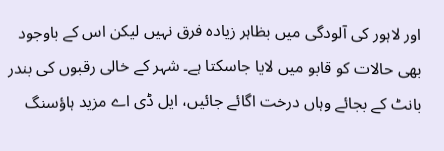اور لاہور کی آلودگی میں بظاہر زیادہ فرق نہیں لیکن اس کے باوجود بھی حالات کو قابو میں لایا جاسکتا ہے۔ شہر کے خالی رقبوں کی بندر بانٹ کے بجائے وہاں درخت اگائے جائیں، ایل ڈی اے مزید ہاؤسنگ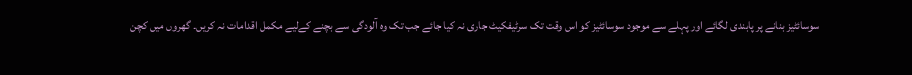سوسائٹیز بنانے پر پابندی لگائے اور پہلے سے موجود سوسائٹیز کو اس وقت تک سرٹیفکیٹ جاری نہ کیا جائے جب تک وہ آلودگی سے بچنے کےلیے مکمل اقدامات نہ کریں۔ گھروں میں کچن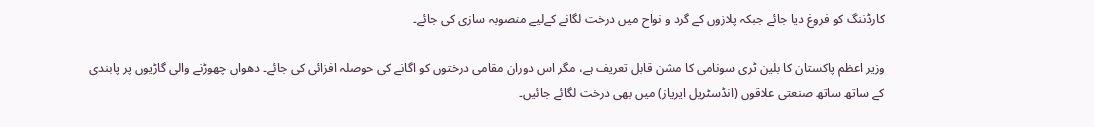کارڈننگ کو فروغ دیا جائے جبکہ پلازوں کے گرد و نواح میں درخت لگانے کےلیے منصوبہ سازی کی جائے۔

وزیر اعظم پاکستان کا بلین ٹری سونامی کا مشن قابل تعریف ہے، مگر اس دوران مقامی درختوں کو اگانے کی حوصلہ افزائی کی جائے۔ دھواں چھوڑنے والی گاڑیوں پر پابندی کے ساتھ ساتھ صنعتی علاقوں (انڈسٹریل ایریاز) میں بھی درخت لگائے جائیں۔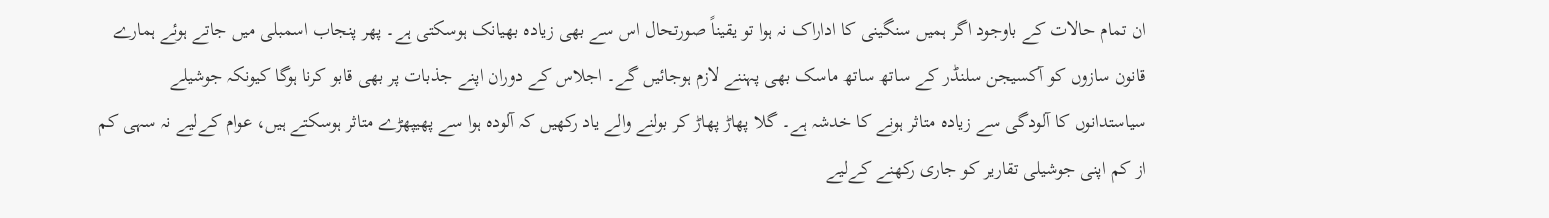ان تمام حالات کے باوجود اگر ہمیں سنگینی کا اداراک نہ ہوا تو یقیناً صورتحال اس سے بھی زیادہ بھیانک ہوسکتی ہے۔ پھر پنجاب اسمبلی میں جاتے ہوئے ہمارے قانون سازوں کو آکسیجن سلنڈر کے ساتھ ساتھ ماسک بھی پہننے لازم ہوجائیں گے۔ اجلاس کے دوران اپنے جذبات پر بھی قابو کرنا ہوگا کیونکہ جوشیلے سیاستدانوں کا آلودگی سے زیادہ متاثر ہونے کا خدشہ ہے۔ گلا پھاڑ پھاڑ کر بولنے والے یاد رکھیں کہ آلودہ ہوا سے پھیپھڑے متاثر ہوسکتے ہیں، عوام کےلیے نہ سہی کم از کم اپنی جوشیلی تقاریر کو جاری رکھنے کےلیے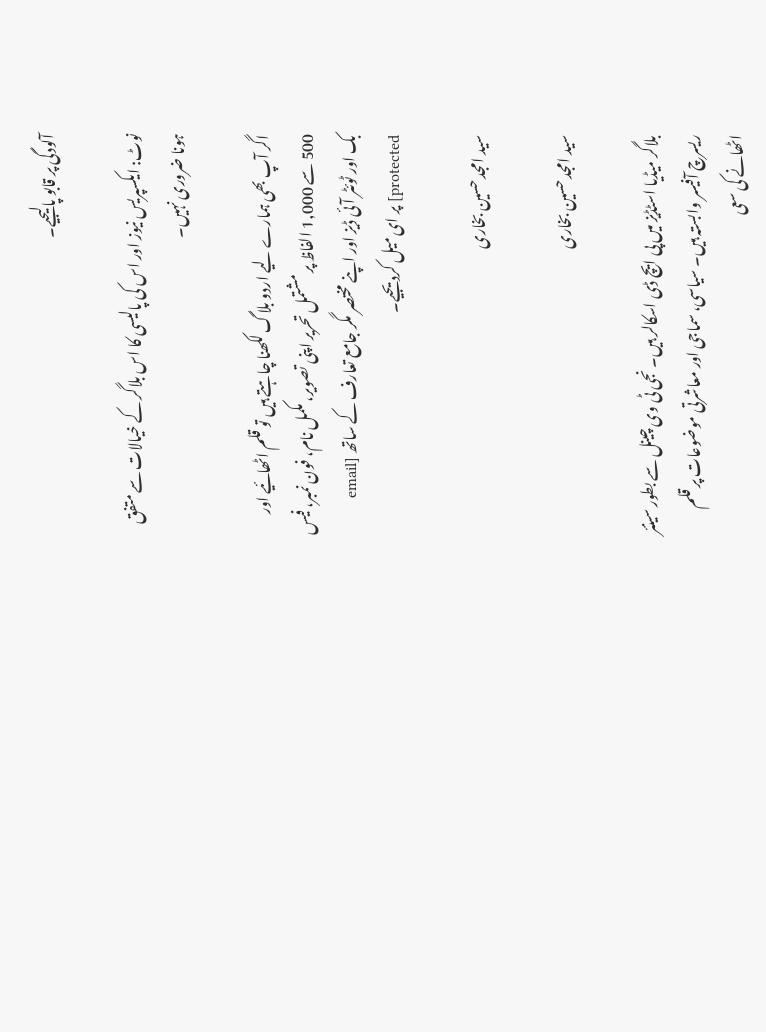آلودگی پر قابو پالیجیے۔

نوٹ: ایکسپریس نیوز اور اس کی پالیسی کا اس بلاگر کے خیالات سے متفق ہونا ضروری نہیں۔

اگر آپ بھی ہمارے لیے اردو بلاگ لکھنا چاہتے ہیں تو قلم اٹھائیے اور 500 سے 1,000 الفاظ پر مشتمل تحریر اپنی تصویر، مکمل نام، فون نمبر، فیس بک اور ٹوئٹر آئی ڈیز اور اپنے مختصر مگر جامع تعارف کے ساتھ [email protected] پر ای میل کردیجیے۔

سید امجد حسین بخاری

سید امجد حسین بخاری

بلاگر میڈیا اسٹڈیز میں پی ایچ ڈی اسکالر ہیں۔ نجی ٹی وی چینل سے بطور سینئر ریسرچ آفیسر وابستہ ہیں۔ سیاسی، سماجی اور معاشرتی موضوعات پر قلم اٹھانے کی سعی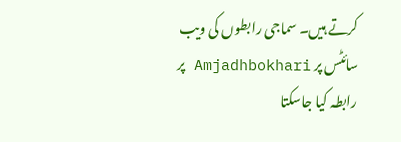کرتے ہیں۔ سماجی رابطوں کی ویب سائٹس پر Amjadhbokhari پر رابطہ کیا جاسکتا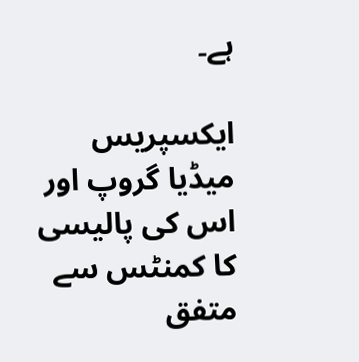ہے۔

ایکسپریس میڈیا گروپ اور اس کی پالیسی کا کمنٹس سے متفق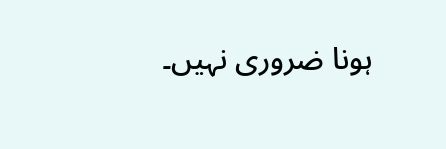ہونا ضروری نہیں۔